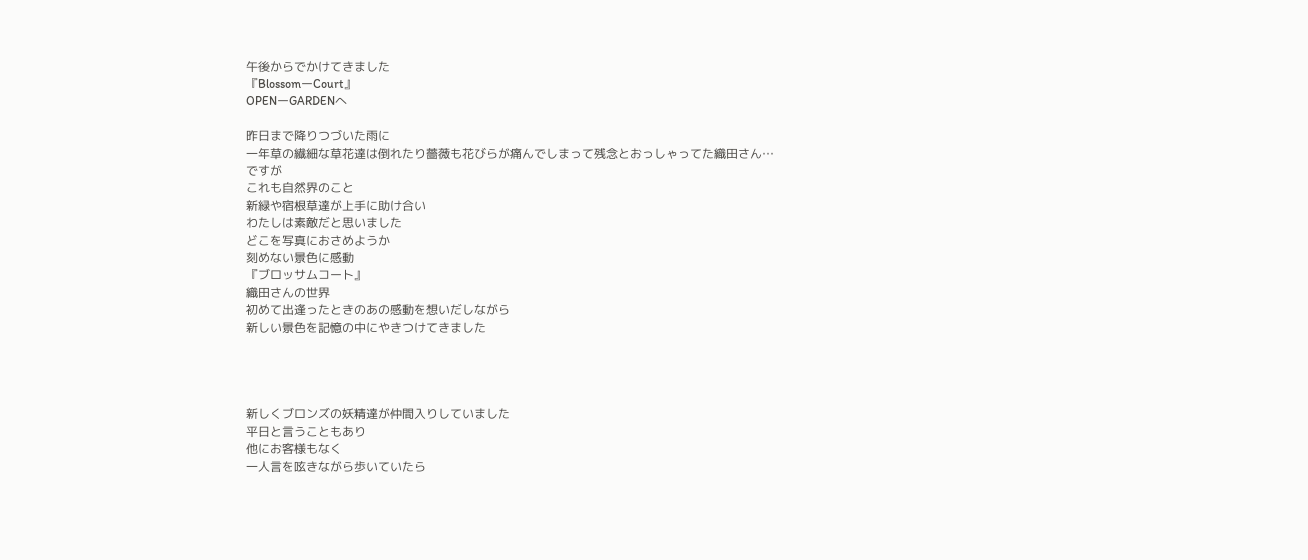午後からでかけてきました
『BlossomーCourt』
OPENーGARDENへ

昨日まで降りつづいた雨に
一年草の繊細な草花達は倒れたり薔薇も花びらが痛んでしまって残念とおっしゃってた織田さん…
ですが
これも自然界のこと
新緑や宿根草達が上手に助け合い
わたしは素敵だと思いました
どこを写真におさめようか
刻めない景色に感動
『ブロッサムコート』
織田さんの世界
初めて出逢ったときのあの感動を想いだしながら
新しい景色を記憶の中にやきつけてきました




新しくブロンズの妖精達が仲間入りしていました
平日と言うこともあり
他にお客様もなく
一人言を呟きながら歩いていたら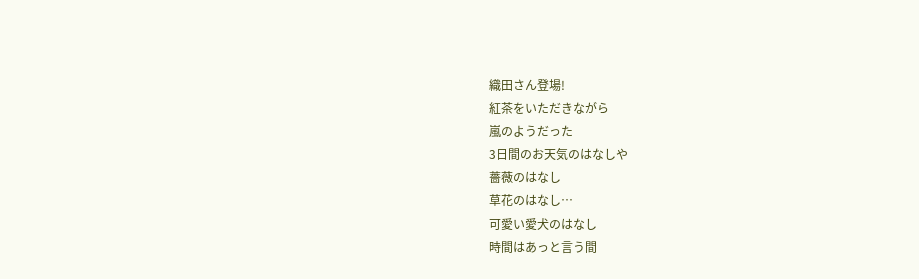織田さん登場!
紅茶をいただきながら
嵐のようだった
3日間のお天気のはなしや
薔薇のはなし
草花のはなし…
可愛い愛犬のはなし
時間はあっと言う間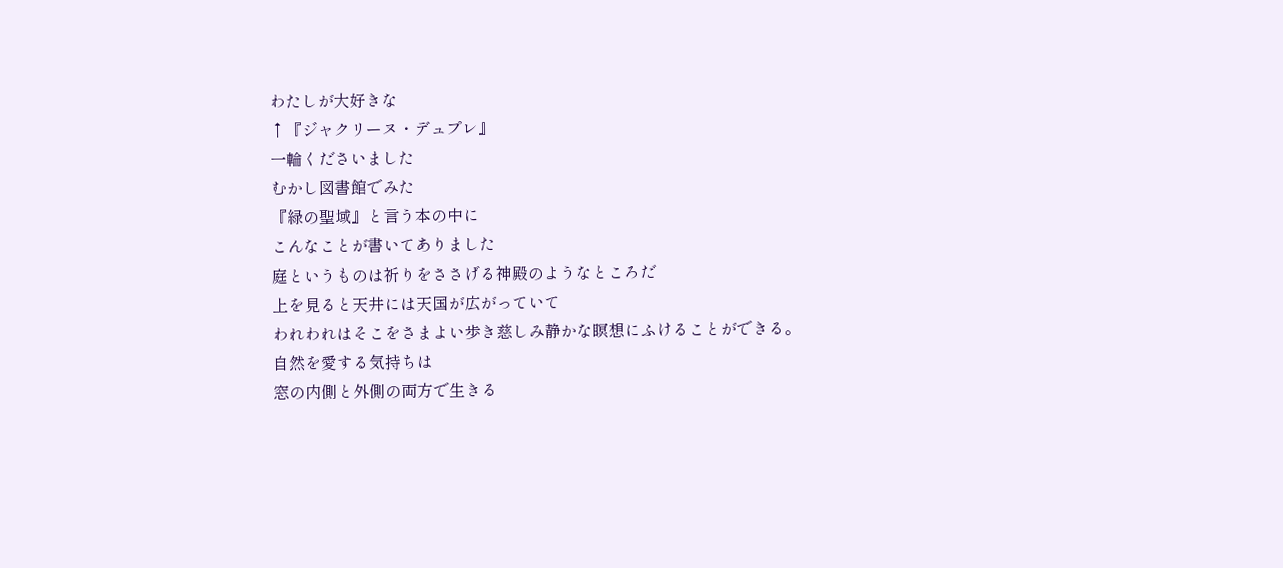わたしが大好きな
↑『ジャクリーヌ・デュプレ』
一輪くださいました
むかし図書館でみた
『緑の聖域』と言う本の中に
こんなことが書いてありました
庭というものは祈りをささげる神殿のようなところだ
上を見ると天井には天国が広がっていて
われわれはそこをさまよい歩き慈しみ静かな瞑想にふけることができる。
自然を愛する気持ちは
窓の内側と外側の両方で生きる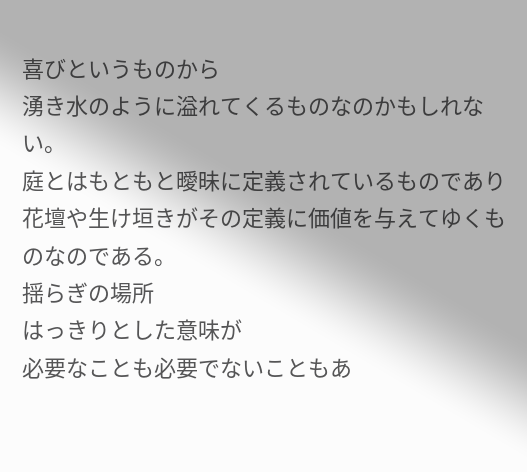喜びというものから
湧き水のように溢れてくるものなのかもしれない。
庭とはもともと曖昧に定義されているものであり
花壇や生け垣きがその定義に価値を与えてゆくものなのである。
揺らぎの場所
はっきりとした意味が
必要なことも必要でないこともあ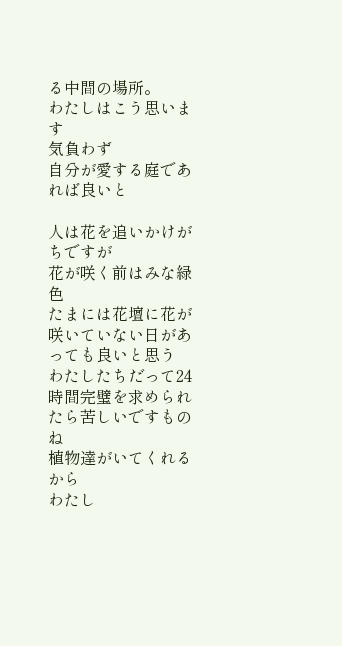る中間の場所。
わたしはこう思います
気負わず
自分が愛する庭であれば良いと

人は花を追いかけがちですが
花が咲く前はみな緑色
たまには花壇に花が咲いていない日があっても良いと思う
わたしたちだって24時間完璧を求められたら苦しいですものね
植物達がいてくれるから
わたし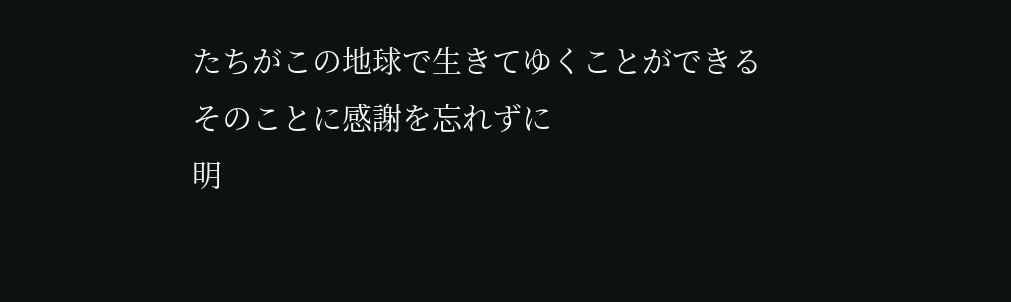たちがこの地球で生きてゆくことができる
そのことに感謝を忘れずに
明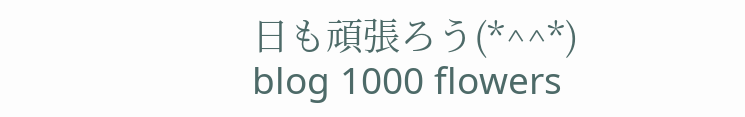日も頑張ろう(*^^*)
blog 1000 flowers